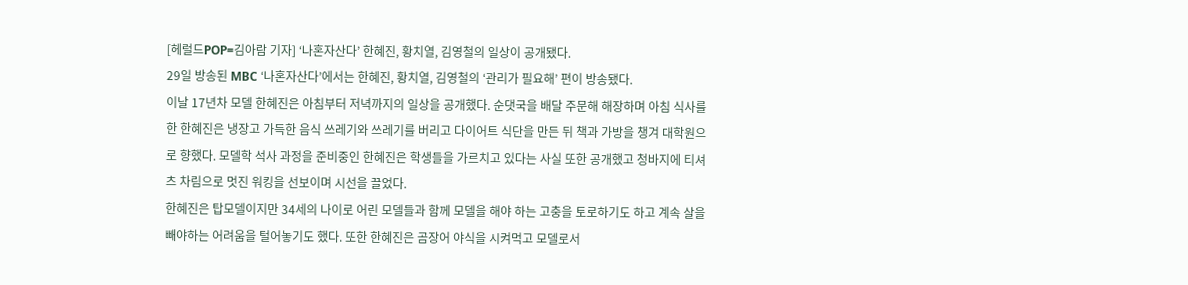[헤럴드POP=김아람 기자] ‘나혼자산다’ 한혜진, 황치열, 김영철의 일상이 공개됐다.
29일 방송된 MBC ‘나혼자산다’에서는 한혜진, 황치열, 김영철의 ‘관리가 필요해’ 편이 방송됐다.
이날 17년차 모델 한혜진은 아침부터 저녁까지의 일상을 공개했다. 순댓국을 배달 주문해 해장하며 아침 식사를 한 한혜진은 냉장고 가득한 음식 쓰레기와 쓰레기를 버리고 다이어트 식단을 만든 뒤 책과 가방을 챙겨 대학원으로 향했다. 모델학 석사 과정을 준비중인 한혜진은 학생들을 가르치고 있다는 사실 또한 공개했고 청바지에 티셔츠 차림으로 멋진 워킹을 선보이며 시선을 끌었다.
한혜진은 탑모델이지만 34세의 나이로 어린 모델들과 함께 모델을 해야 하는 고충을 토로하기도 하고 계속 살을 빼야하는 어려움을 털어놓기도 했다. 또한 한혜진은 곰장어 야식을 시켜먹고 모델로서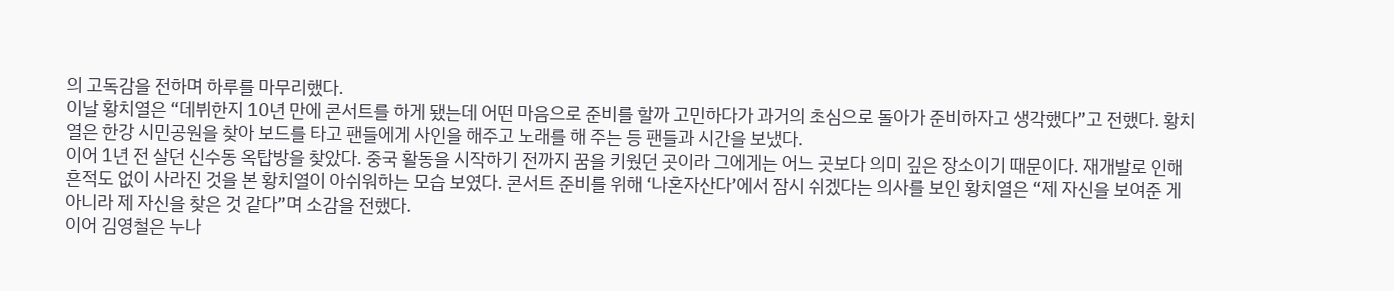의 고독감을 전하며 하루를 마무리했다.
이날 황치열은 “데뷔한지 10년 만에 콘서트를 하게 됐는데 어떤 마음으로 준비를 할까 고민하다가 과거의 초심으로 돌아가 준비하자고 생각했다”고 전했다. 황치열은 한강 시민공원을 찾아 보드를 타고 팬들에게 사인을 해주고 노래를 해 주는 등 팬들과 시간을 보냈다.
이어 1년 전 살던 신수동 옥탑방을 찾았다. 중국 활동을 시작하기 전까지 꿈을 키웠던 곳이라 그에게는 어느 곳보다 의미 깊은 장소이기 때문이다. 재개발로 인해 흔적도 없이 사라진 것을 본 황치열이 아쉬워하는 모습 보였다. 콘서트 준비를 위해 ‘나혼자산다’에서 잠시 쉬겠다는 의사를 보인 황치열은 “제 자신을 보여준 게 아니라 제 자신을 찾은 것 같다”며 소감을 전했다.
이어 김영철은 누나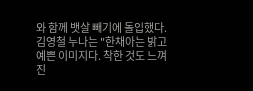와 함께 뱃살 빼기에 돌입했다. 김영철 누나는 "한채아는 밝고 예쁜 이미지다. 착한 것도 느껴진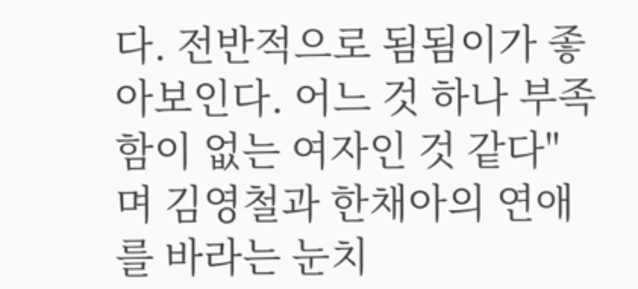다. 전반적으로 됨됨이가 좋아보인다. 어느 것 하나 부족함이 없는 여자인 것 같다"며 김영철과 한채아의 연애를 바라는 눈치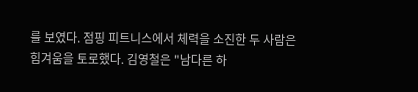를 보였다. 점핑 피트니스에서 체력을 소진한 두 사람은 힘겨움을 토로했다. 김영철은 "남다른 하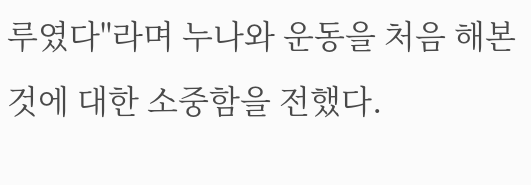루였다"라며 누나와 운동을 처음 해본 것에 대한 소중함을 전했다.